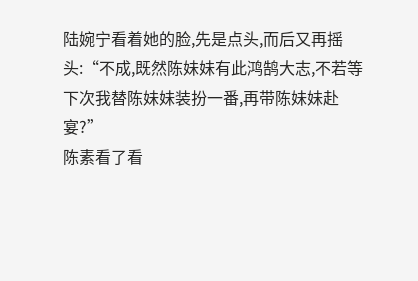陆婉宁看着她的脸,先是点头,而后又再摇头:“不成,既然陈妹妹有此鸿鹄大志,不若等下次我替陈妹妹装扮一番,再带陈妹妹赴宴?”
陈素看了看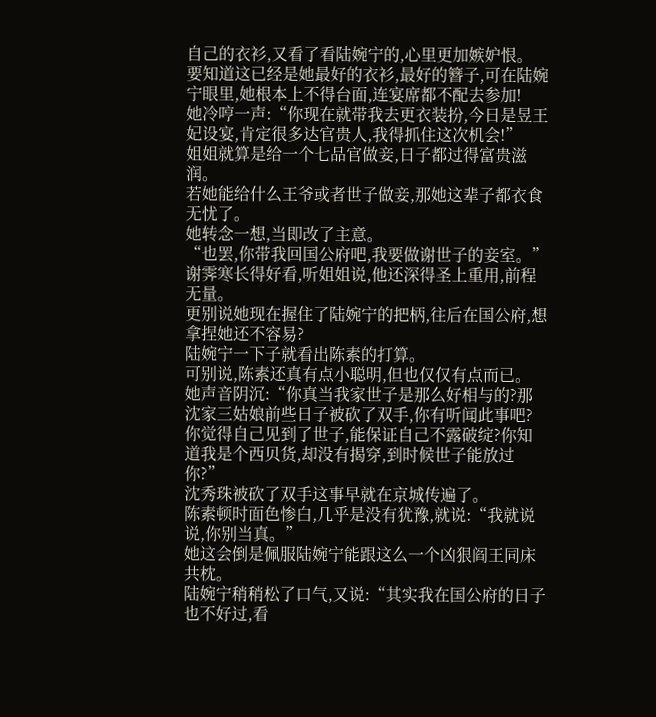自己的衣衫,又看了看陆婉宁的,心里更加嫉妒恨。
要知道这已经是她最好的衣衫,最好的簪子,可在陆婉宁眼里,她根本上不得台面,连宴席都不配去参加!
她冷哼一声:“你现在就带我去更衣装扮,今日是昱王妃设宴,肯定很多达官贵人,我得抓住这次机会!”
姐姐就算是给一个七品官做妾,日子都过得富贵滋润。
若她能给什么王爷或者世子做妾,那她这辈子都衣食无忧了。
她转念一想,当即改了主意。
“也罢,你带我回国公府吧,我要做谢世子的妾室。”
谢霁寒长得好看,听姐姐说,他还深得圣上重用,前程无量。
更别说她现在握住了陆婉宁的把柄,往后在国公府,想拿捏她还不容易?
陆婉宁一下子就看出陈素的打算。
可别说,陈素还真有点小聪明,但也仅仅有点而已。
她声音阴沉:“你真当我家世子是那么好相与的?那沈家三姑娘前些日子被砍了双手,你有听闻此事吧?你觉得自己见到了世子,能保证自己不露破绽?你知道我是个西贝货,却没有揭穿,到时候世子能放过你?”
沈秀珠被砍了双手这事早就在京城传遍了。
陈素顿时面色惨白,几乎是没有犹豫,就说:“我就说说,你别当真。”
她这会倒是佩服陆婉宁能跟这么一个凶狠阎王同床共枕。
陆婉宁稍稍松了口气,又说:“其实我在国公府的日子也不好过,看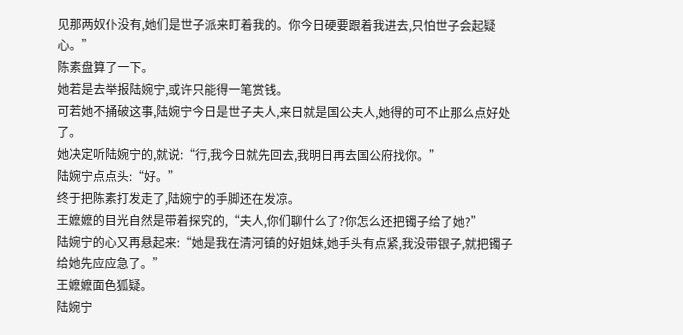见那两奴仆没有,她们是世子派来盯着我的。你今日硬要跟着我进去,只怕世子会起疑心。”
陈素盘算了一下。
她若是去举报陆婉宁,或许只能得一笔赏钱。
可若她不捅破这事,陆婉宁今日是世子夫人,来日就是国公夫人,她得的可不止那么点好处了。
她决定听陆婉宁的,就说:“行,我今日就先回去,我明日再去国公府找你。”
陆婉宁点点头:“好。”
终于把陈素打发走了,陆婉宁的手脚还在发凉。
王嬷嬷的目光自然是带着探究的,“夫人,你们聊什么了?你怎么还把镯子给了她?”
陆婉宁的心又再悬起来:“她是我在清河镇的好姐妹,她手头有点紧,我没带银子,就把镯子给她先应应急了。”
王嬷嬷面色狐疑。
陆婉宁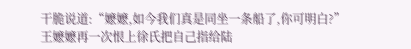干脆说道:“嬷嬷,如今我们真是同坐一条船了,你可明白?”
王嬷嬷再一次恨上徐氏把自己指给陆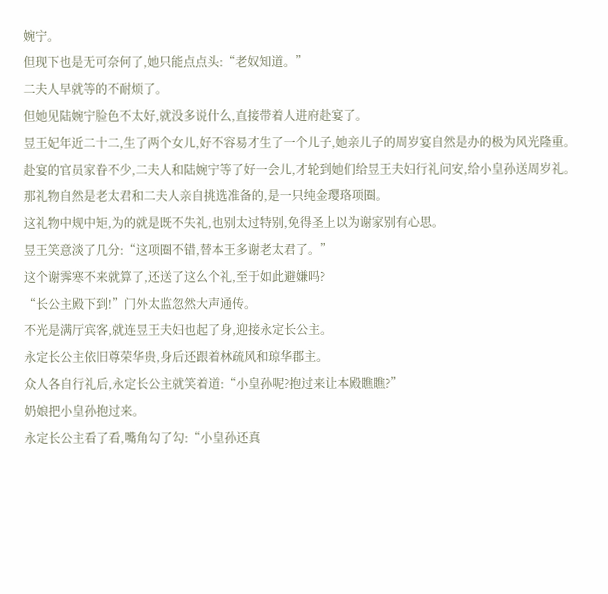婉宁。
但现下也是无可奈何了,她只能点点头:“老奴知道。”
二夫人早就等的不耐烦了。
但她见陆婉宁脸色不太好,就没多说什么,直接带着人进府赴宴了。
昱王妃年近二十二,生了两个女儿,好不容易才生了一个儿子,她亲儿子的周岁宴自然是办的极为风光隆重。
赴宴的官员家眷不少,二夫人和陆婉宁等了好一会儿,才轮到她们给昱王夫妇行礼问安,给小皇孙送周岁礼。
那礼物自然是老太君和二夫人亲自挑选准备的,是一只纯金璎珞项圈。
这礼物中规中矩,为的就是既不失礼,也别太过特别,免得圣上以为谢家别有心思。
昱王笑意淡了几分:“这项圈不错,替本王多谢老太君了。”
这个谢霁寒不来就算了,还送了这么个礼,至于如此避嫌吗?
“长公主殿下到!”门外太监忽然大声通传。
不光是满厅宾客,就连昱王夫妇也起了身,迎接永定长公主。
永定长公主依旧尊荣华贵,身后还跟着林疏风和琼华郡主。
众人各自行礼后,永定长公主就笑着道:“小皇孙呢?抱过来让本殿瞧瞧?”
奶娘把小皇孙抱过来。
永定长公主看了看,嘴角勾了勾:“小皇孙还真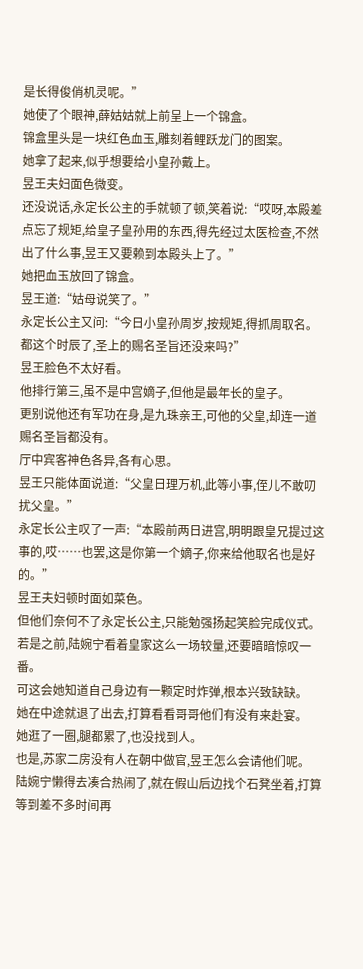是长得俊俏机灵呢。”
她使了个眼神,薛姑姑就上前呈上一个锦盒。
锦盒里头是一块红色血玉,雕刻着鲤跃龙门的图案。
她拿了起来,似乎想要给小皇孙戴上。
昱王夫妇面色微变。
还没说话,永定长公主的手就顿了顿,笑着说:“哎呀,本殿差点忘了规矩,给皇子皇孙用的东西,得先经过太医检查,不然出了什么事,昱王又要赖到本殿头上了。”
她把血玉放回了锦盒。
昱王道:“姑母说笑了。”
永定长公主又问:“今日小皇孙周岁,按规矩,得抓周取名。都这个时辰了,圣上的赐名圣旨还没来吗?”
昱王脸色不太好看。
他排行第三,虽不是中宫嫡子,但他是最年长的皇子。
更别说他还有军功在身,是九珠亲王,可他的父皇,却连一道赐名圣旨都没有。
厅中宾客神色各异,各有心思。
昱王只能体面说道:“父皇日理万机,此等小事,侄儿不敢叨扰父皇。”
永定长公主叹了一声:“本殿前两日进宫,明明跟皇兄提过这事的,哎……也罢,这是你第一个嫡子,你来给他取名也是好的。”
昱王夫妇顿时面如菜色。
但他们奈何不了永定长公主,只能勉强扬起笑脸完成仪式。
若是之前,陆婉宁看着皇家这么一场较量,还要暗暗惊叹一番。
可这会她知道自己身边有一颗定时炸弹,根本兴致缺缺。
她在中途就退了出去,打算看看哥哥他们有没有来赴宴。
她逛了一圈,腿都累了,也没找到人。
也是,苏家二房没有人在朝中做官,昱王怎么会请他们呢。
陆婉宁懒得去凑合热闹了,就在假山后边找个石凳坐着,打算等到差不多时间再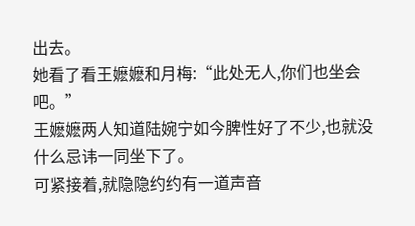出去。
她看了看王嬷嬷和月梅:“此处无人,你们也坐会吧。”
王嬷嬷两人知道陆婉宁如今脾性好了不少,也就没什么忌讳一同坐下了。
可紧接着,就隐隐约约有一道声音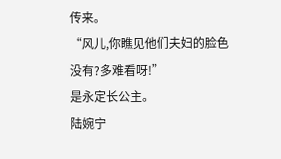传来。
“风儿,你瞧见他们夫妇的脸色没有?多难看呀!”
是永定长公主。
陆婉宁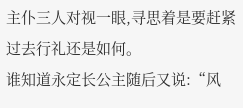主仆三人对视一眼,寻思着是要赶紧过去行礼还是如何。
谁知道永定长公主随后又说:“风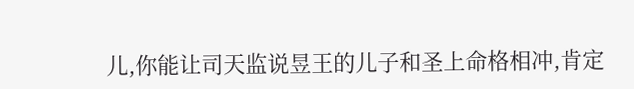儿,你能让司天监说昱王的儿子和圣上命格相冲,肯定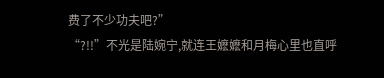费了不少功夫吧?”
“?!!”不光是陆婉宁,就连王嬷嬷和月梅心里也直呼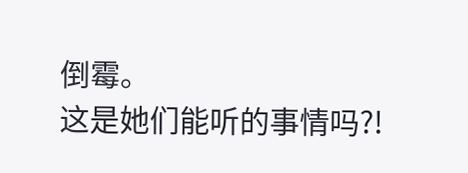倒霉。
这是她们能听的事情吗?!